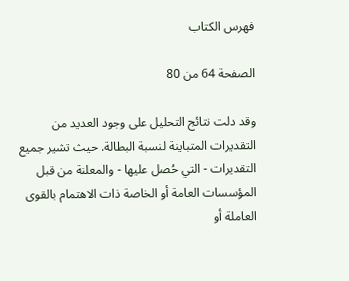فهرس الكتاب

الصفحة 64 من 80

وقد دلت نتائج التحليل على وجود العديد من التقديرات المتباينة لنسبة البطالة. حيث تشير جميع التقديرات - التي حُصل عليها - والمعلنة من قبل المؤسسات العامة أو الخاصة ذات الاهتمام بالقوى العاملة أو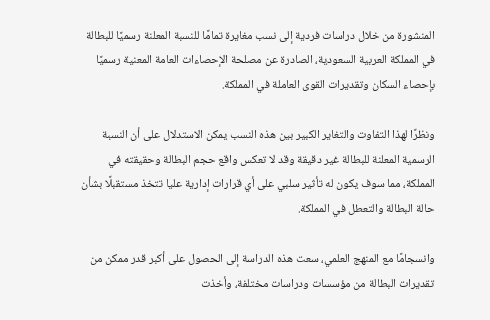المنشورة من خلال دراسات فردية إلى نسب مغايرة تمامًا للنسبة المعلنة رسميًا للبطالة في المملكة العربية السعودية، الصادرة عن مصلحة الإحصاءات العامة المعنية رسميًا بإحصاء السكان وتقديرات القوى العاملة في المملكة.

ونظرًا لهذا التفاوت والتغاير الكبير بين هذه النسب يمكن الاستدلال على أن النسبة الرسمية المعلنة للبطالة غير دقيقة وقد لا تعكس واقع حجم البطالة وحقيقته في المملكة، مما سوف يكون له تأثير سلبي على أي قرارات إدارية عليا تتخذ مستقبلًا بشأن حالة البطالة والتعطل في المملكة.

وانسجامًا مع المنهج العلمي، سعت هذه الدراسة إلى الحصول على أكبر قدر ممكن من تقديرات البطالة من مؤسسات ودراسات مختلفة، وأخذت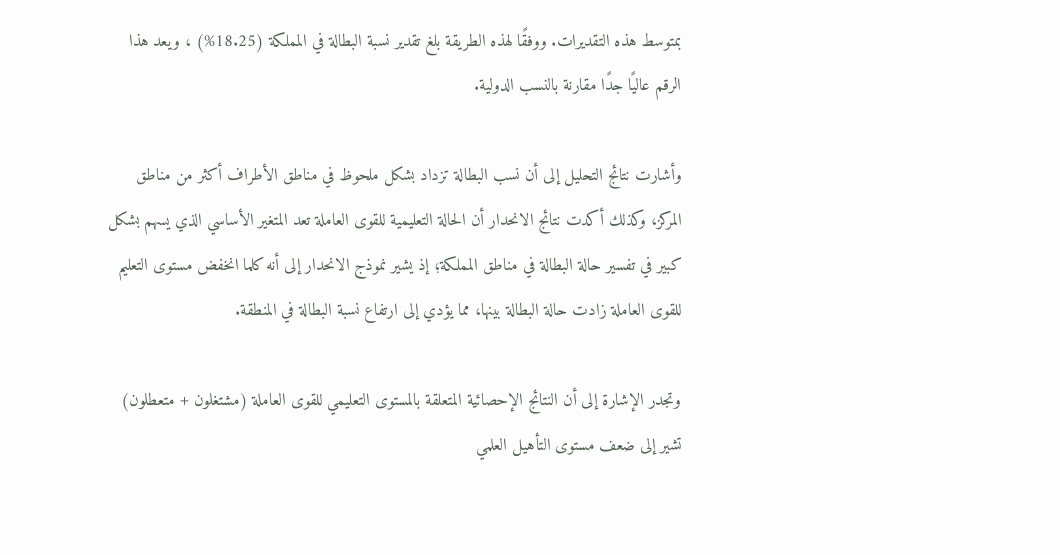بمتوسط هذه التقديرات. ووفقًا لهذه الطريقة بلغ تقدير نسبة البطالة في المملكة (18.25%) ، ويعد هذا الرقم عاليًا جدًا مقارنة بالنسب الدولية.

وأشارت نتائج التحليل إلى أن نسب البطالة تزداد بشكل ملحوظ في مناطق الأطراف أكثر من مناطق المركز، وكذلك أكدت نتائج الانحدار أن الحالة التعليمية للقوى العاملة تعد المتغير الأساسي الذي يسهم بشكل كبير في تفسير حالة البطالة في مناطق المملكة؛ إذ يشير نموذج الانحدار إلى أنه كلما انخفض مستوى التعليم للقوى العاملة زادت حالة البطالة بينها، مما يؤدي إلى ارتفاع نسبة البطالة في المنطقة.

وتجدر الإشارة إلى أن النتائج الإحصائية المتعلقة بالمستوى التعليمي للقوى العاملة (مشتغلون + متعطلون) تشير إلى ضعف مستوى التأهيل العلمي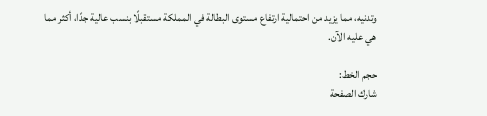وتدنيه، مما يزيد من احتمالية ارتفاع مستوى البطالة في المملكة مستقبلًا بنسب عالية جدًا، أكثر مما هي عليه الآن.

حجم الخط:
شارك الصفحة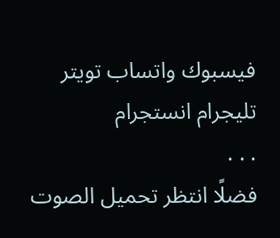فيسبوك واتساب تويتر تليجرام انستجرام
. . .
فضلًا انتظر تحميل الصوت